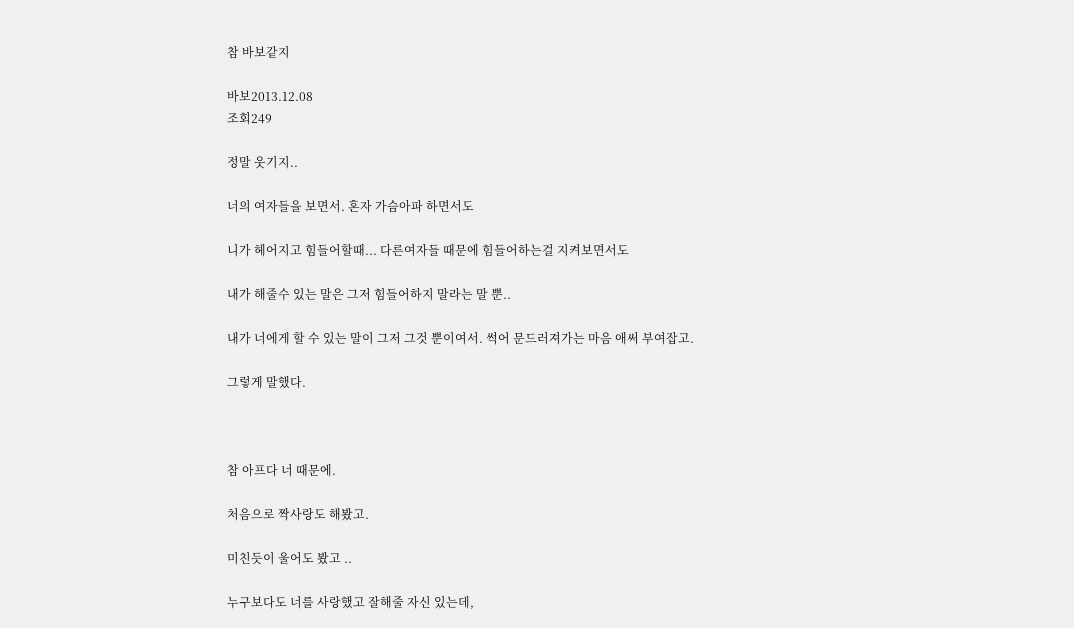참 바보같지

바보2013.12.08
조회249

정말 웃기지..

너의 여자들을 보면서. 혼자 가슴아파 하면서도

니가 헤어지고 힘들어할때... 다른여자들 때문에 힘들어하는걸 지켜보면서도

내가 해줄수 있는 말은 그저 힘들어하지 말라는 말 뿐..

내가 너에게 할 수 있는 말이 그저 그것 뿐이여서. 썩어 문드러져가는 마음 애써 부여잡고.

그렇게 말했다.



참 아프다 너 때문에.

처음으로 짝사랑도 해봤고.

미친듯이 울어도 봤고 ..

누구보다도 너를 사랑했고 잘해줄 자신 있는데,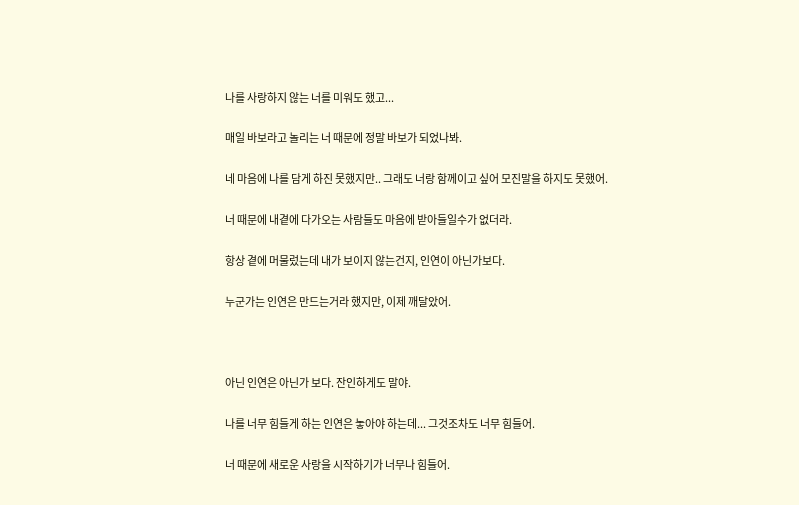나를 사랑하지 않는 너를 미워도 했고...

매일 바보라고 놀리는 너 때문에 정말 바보가 되었나봐.

네 마음에 나를 담게 하진 못했지만.. 그래도 너랑 함께이고 싶어 모진말을 하지도 못했어.

너 때문에 내곁에 다가오는 사람들도 마음에 받아들일수가 없더라.

항상 곁에 머물렀는데 내가 보이지 않는건지, 인연이 아닌가보다.

누군가는 인연은 만드는거라 했지만, 이제 깨달았어.



아닌 인연은 아닌가 보다. 잔인하게도 말야.

나를 너무 힘들게 하는 인연은 놓아야 하는데... 그것조차도 너무 힘들어.

너 때문에 새로운 사랑을 시작하기가 너무나 힘들어.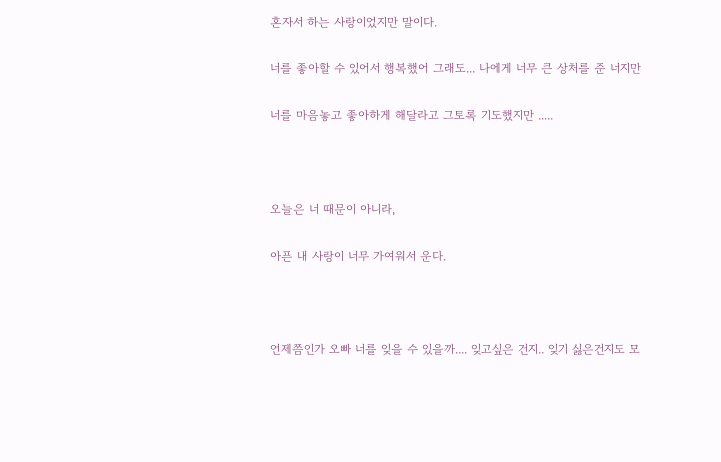혼자서 하는 사랑이었지만 말이다.

너를 좋아할 수 있어서 행복했어 그래도... 나에게 너무 큰 상처를 준 너지만

너를 마음놓고 좋아하게 해달라고 그토록 기도했지만 .....



오늘은 너 때문이 아니라,

아픈 내 사랑이 너무 가여워서 운다.



언제쯤인가 오빠 너를 잊을 수 있을까.... 잊고싶은 건지.. 잊기 싫은건지도 모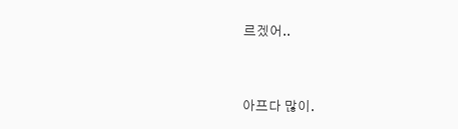르겠어..



아프다 많이.